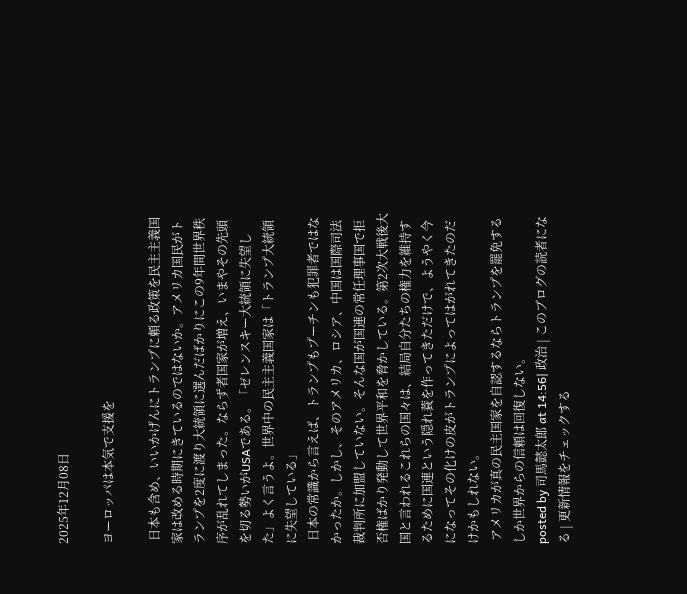2025年12月08日

ヨーロッパは本気で支援を

 日本も含め、いいかげんにトランプに頼る政策を民主主義国家は改める時期にきているのではないか。アメリカ国民がトランプを2度に渡り大統領に選んだばかりにこの9年間世界秩序が乱れてしまった。ならず者国家が増え、いまやその先頭を切る勢いがUSAである。「ゼレンスキー大統領に失望した」よく言うよ。世界中の民主主義国家は「トランプ大統領に失望している」
 日本の常識から言えば、トランプもプーチンも犯罪者ではなかったか。しかし、そのアメリカ、ロシア、中国は国際司法裁判所に加盟していない。そんな国が国連の常任理事国で拒否権ばかり発動して世界平和を脅かしている。第2次大戦後大国と言われるこれらの国々は、結局自分たちの権力を維持するために国連という隠れ蓑を作ってきただけで、ようやく今になってその化けの皮がトランプによってはがれてきたのだけかもしれない。
 アメリカが真の民主国家を自認するならトランプを罷免するしか世界からの信頼は回復しない。
posted by 司馬懿太郎 at 14:56| 政治 | このブログの読者になる | 更新情報をチェックする